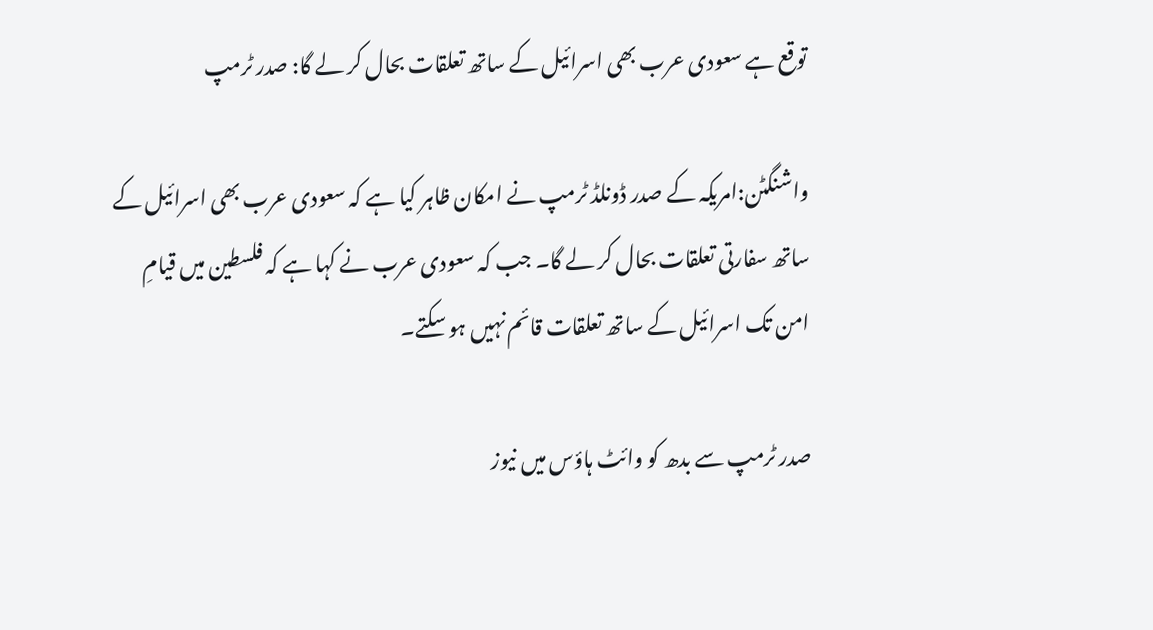توقع ہے سعودی عرب بھی اسرائیل کے ساتھ تعلقات بحال کر لے گا: صدر ٹرمپ

واشنگٹن:امریکہ کے صدر ڈونلڈ ٹرمپ نے امکان ظاہر کیا ہے کہ سعودی عرب بھی اسرائیل کے ساتھ سفارتی تعلقات بحال کر لے گا۔ جب کہ سعودی عرب نے کہا ہے کہ فلسطین میں قیامِ امن تک اسرائیل کے ساتھ تعلقات قائم نہیں ہو سکتے۔

صدر ٹرمپ سے بدھ کو وائٹ ہاؤس میں نیوز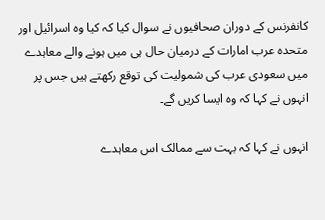کانفرنس کے دوران صحافیوں نے سوال کیا کہ کیا وہ اسرائیل اور متحدہ عرب امارات کے درمیان حال ہی میں ہونے والے معاہدے میں سعودی عرب کی شمولیت کی توقع رکھتے ہیں جس پر انہوں نے کہا کہ وہ ایسا کریں گے۔

انہوں نے کہا کہ بہت سے ممالک اس معاہدے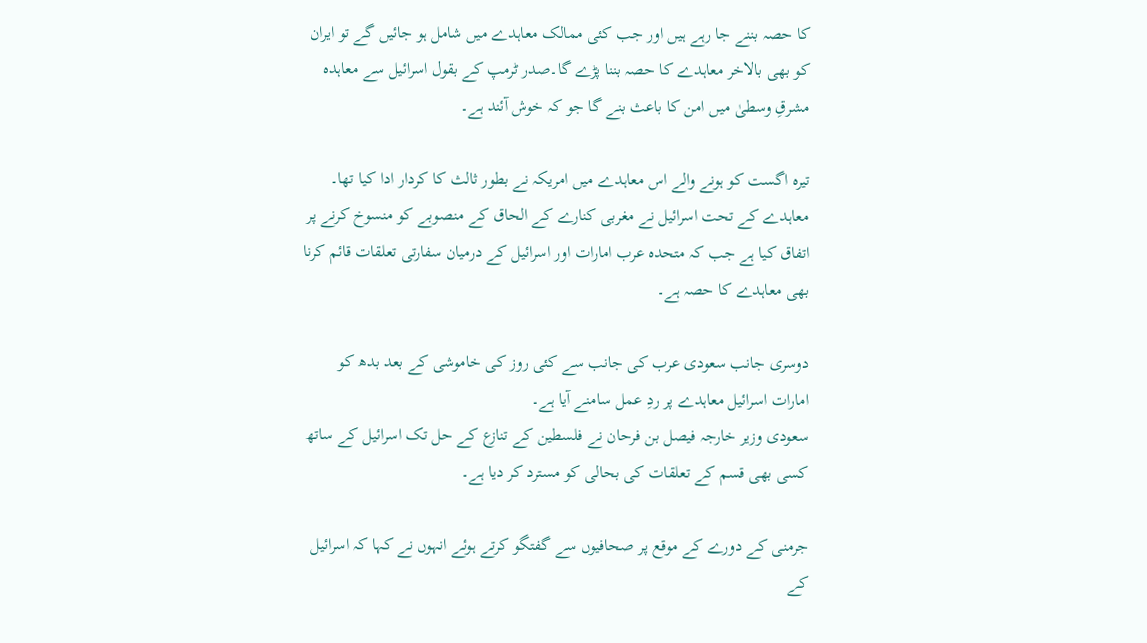کا حصہ بننے جا رہے ہیں اور جب کئی ممالک معاہدے میں شامل ہو جائیں گے تو ایران کو بھی بالاخر معاہدے کا حصہ بننا پڑے گا۔صدر ٹرمپ کے بقول اسرائیل سے معاہدہ مشرقِ وسطیٰ میں امن کا باعث بنے گا جو کہ خوش آئند ہے۔

تیرہ اگست کو ہونے والے اس معاہدے میں امریکہ نے بطور ثالث کا کردار ادا کیا تھا۔ معاہدے کے تحت اسرائیل نے مغربی کنارے کے الحاق کے منصوبے کو منسوخ کرنے پر اتفاق کیا ہے جب کہ متحدہ عرب امارات اور اسرائیل کے درمیان سفارتی تعلقات قائم کرنا بھی معاہدے کا حصہ ہے۔

دوسری جانب سعودی عرب کی جانب سے کئی روز کی خاموشی کے بعد بدھ کو امارات اسرائیل معاہدے پر ردِ عمل سامنے آیا ہے۔
سعودی وزیر خارجہ فیصل بن فرحان نے فلسطین کے تنازع کے حل تک اسرائیل کے ساتھ کسی بھی قسم کے تعلقات کی بحالی کو مسترد کر دیا ہے۔

جرمنی کے دورے کے موقع پر صحافیوں سے گفتگو کرتے ہوئے انہوں نے کہا کہ اسرائیل کے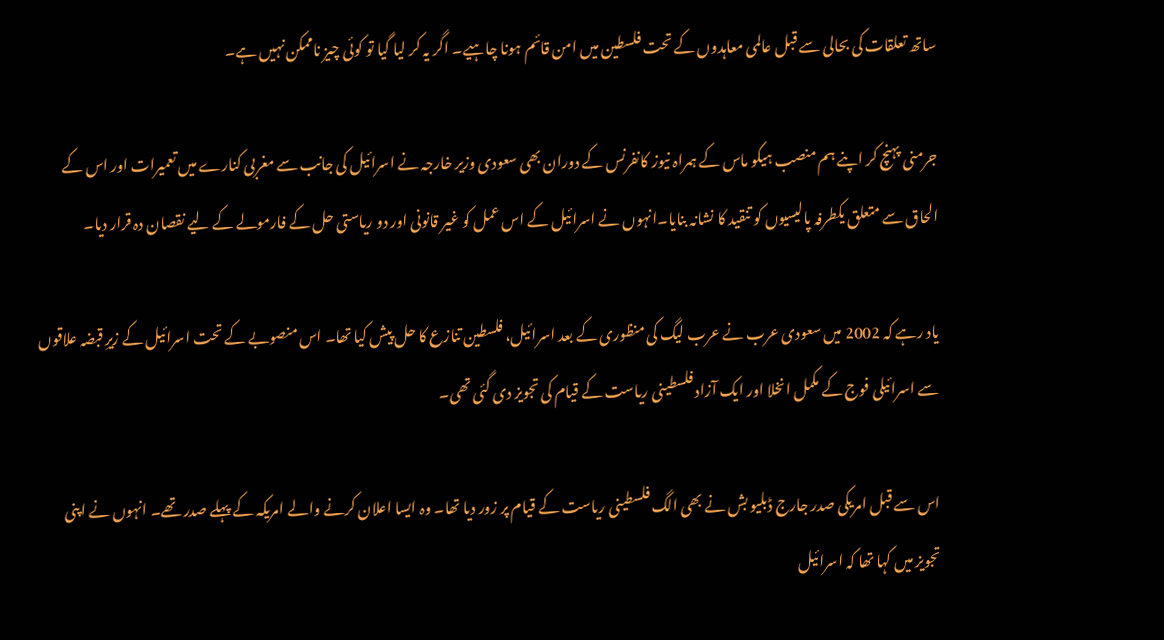ساتھ تعلقات کی بحالی سے قبل عالمی معاہدوں کے تحت فلسطین میں امن قائم ہونا چاہیے۔ اگر یہ کر لیا گیا تو کوئی چیز ناممکن نہیں ہے۔

جرمنی پہنچ کر اپنے ہم منصب ہیکو ماس کے ہمراہ نیوز کانفرنس کے دوران بھی سعودی وزیر خارجہ نے اسرائیل کی جانب سے مغربی کنارے میں تعمیرات اور اس کے الحاق سے متعلق یکطرفہ پالیسیوں کو تنقید کا نشانہ بنایا۔انہوں نے اسرائیل کے اس عمل کو غیر قانونی اور دو ریاستی حل کے فارمولے کے لیے نقصان دہ قرار دیا۔

یاد رہے کہ 2002 میں سعودی عرب نے عرب لیگ کی منظوری کے بعد اسرائیل، فلسطین تنازع کا حل پیش کیا تھا۔ اس منصوبے کے تحت اسرائیل کے زیرِ قبضہ علاقوں سے اسرائیلی فوج کے مکمل انخلا اور ایک آزاد فلسطینی ریاست کے قیام کی تجویز دی گئی تھی۔

اس سے قبل امریکی صدر جارج ڈبلیو بش نے بھی الگ فلسطینی ریاست کے قیام پر زور دیا تھا۔ وہ ایسا اعلان کرنے والے امریکہ کے پہلے صدر تھے۔ انہوں نے اپنی تجویز میں کہا تھا کہ اسرائیل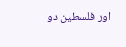اور فلسطین دو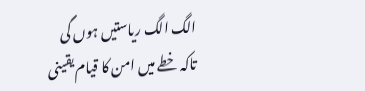الگ الگ ریاستیں ہوں گی تاکہ خطے میں امن کا قیام یقینی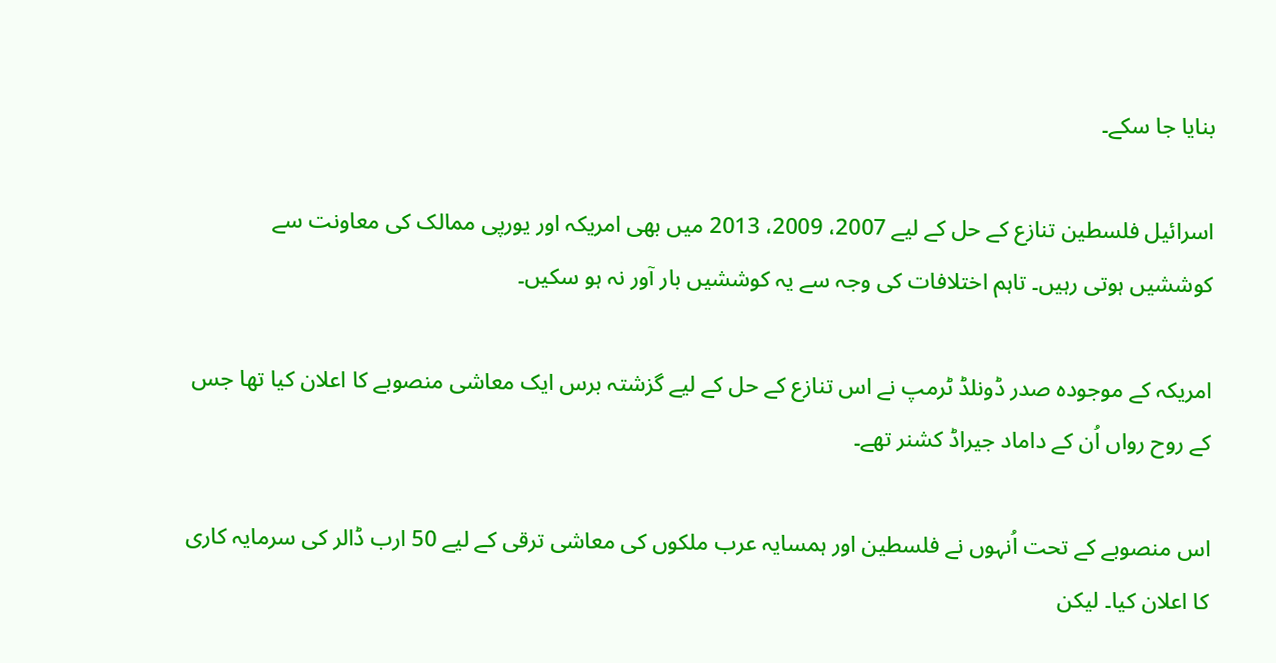بنایا جا سکے۔

اسرائیل فلسطین تنازع کے حل کے لیے 2007، 2009، 2013 میں بھی امریکہ اور یورپی ممالک کی معاونت سے کوششیں ہوتی رہیں۔ تاہم اختلافات کی وجہ سے یہ کوششیں بار آور نہ ہو سکیں۔

امریکہ کے موجودہ صدر ڈونلڈ ٹرمپ نے اس تنازع کے حل کے لیے گزشتہ برس ایک معاشی منصوبے کا اعلان کیا تھا جس کے روح رواں اُن کے داماد جیراڈ کشنر تھے۔

اس منصوبے کے تحت اُنہوں نے فلسطین اور ہمسایہ عرب ملکوں کی معاشی ترقی کے لیے 50 ارب ڈالر کی سرمایہ کاری کا اعلان کیا۔ لیکن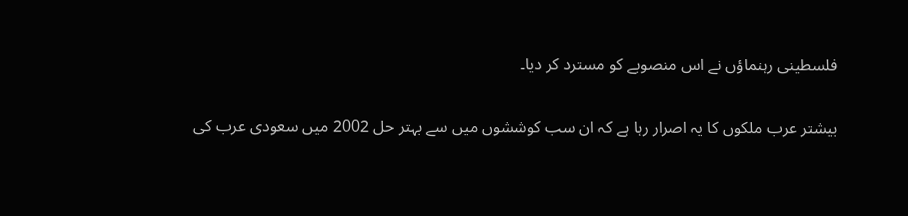فلسطینی رہنماؤں نے اس منصوبے کو مسترد کر دیا۔

بیشتر عرب ملکوں کا یہ اصرار رہا ہے کہ ان سب کوششوں میں سے بہتر حل 2002 میں سعودی عرب کی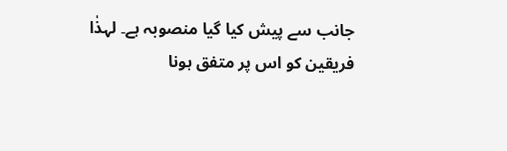جانب سے پیش کیا گیا منصوبہ ہے۔ لہذٰا فریقین کو اس پر متفق ہونا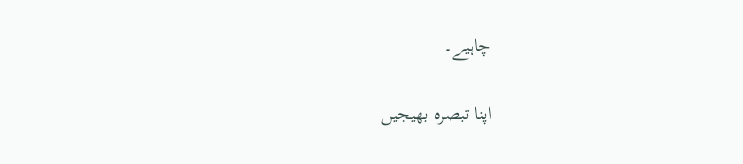چاہیے۔

اپنا تبصرہ بھیجیں